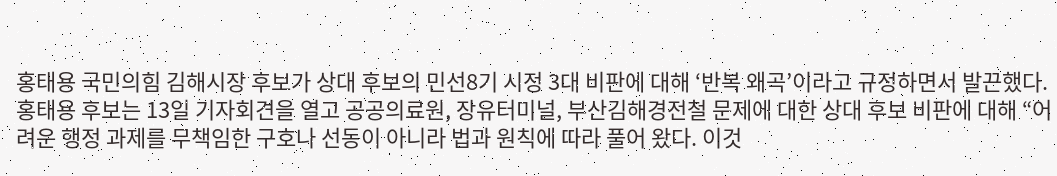홍태용 국민의힘 김해시장 후보가 상대 후보의 민선8기 시정 3대 비판에 대해 ‘반복 왜곡’이라고 규정하면서 발끈했다.
홍태용 후보는 13일 기자회견을 열고 공공의료원, 장유터미널, 부산김해경전철 문제에 대한 상대 후보 비판에 대해 “어려운 행정 과제를 무책임한 구호나 선동이 아니라 법과 원칙에 따라 풀어 왔다. 이것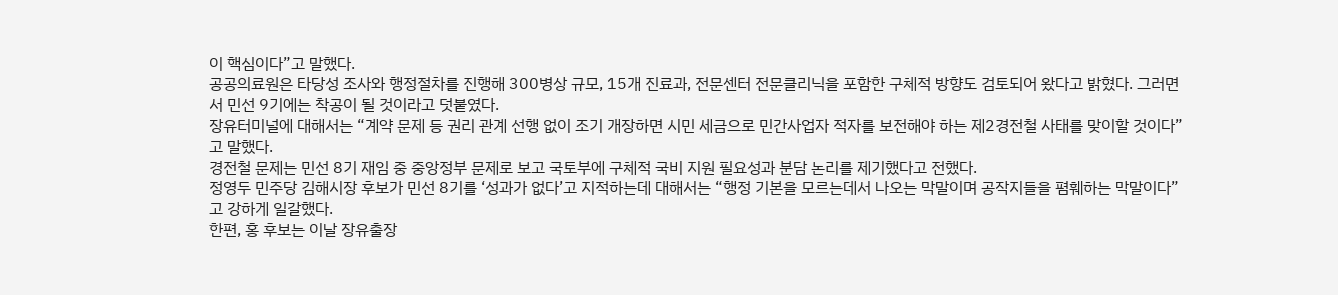이 핵심이다”고 말했다.
공공의료원은 타당성 조사와 행정절차를 진행해 300병상 규모, 15개 진료과, 전문센터 전문클리닉을 포함한 구체적 방향도 검토되어 왔다고 밝혔다. 그러면서 민선 9기에는 착공이 될 것이라고 덧붙였다.
장유터미널에 대해서는 “계약 문제 등 권리 관계 선행 없이 조기 개장하면 시민 세금으로 민간사업자 적자를 보전해야 하는 제2경전철 사태를 맞이할 것이다”고 말했다.
경전철 문제는 민선 8기 재임 중 중앙정부 문제로 보고 국토부에 구체적 국비 지원 필요성과 분담 논리를 제기했다고 전했다.
정영두 민주당 김해시장 후보가 민선 8기를 ‘성과가 없다’고 지적하는데 대해서는 “행정 기본을 모르는데서 나오는 막말이며 공작지들을 폄훼하는 막말이다”고 강하게 일갈했다.
한편, 홍 후보는 이날 장유출장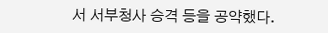서 서부청사 승격 등을 공약했다.